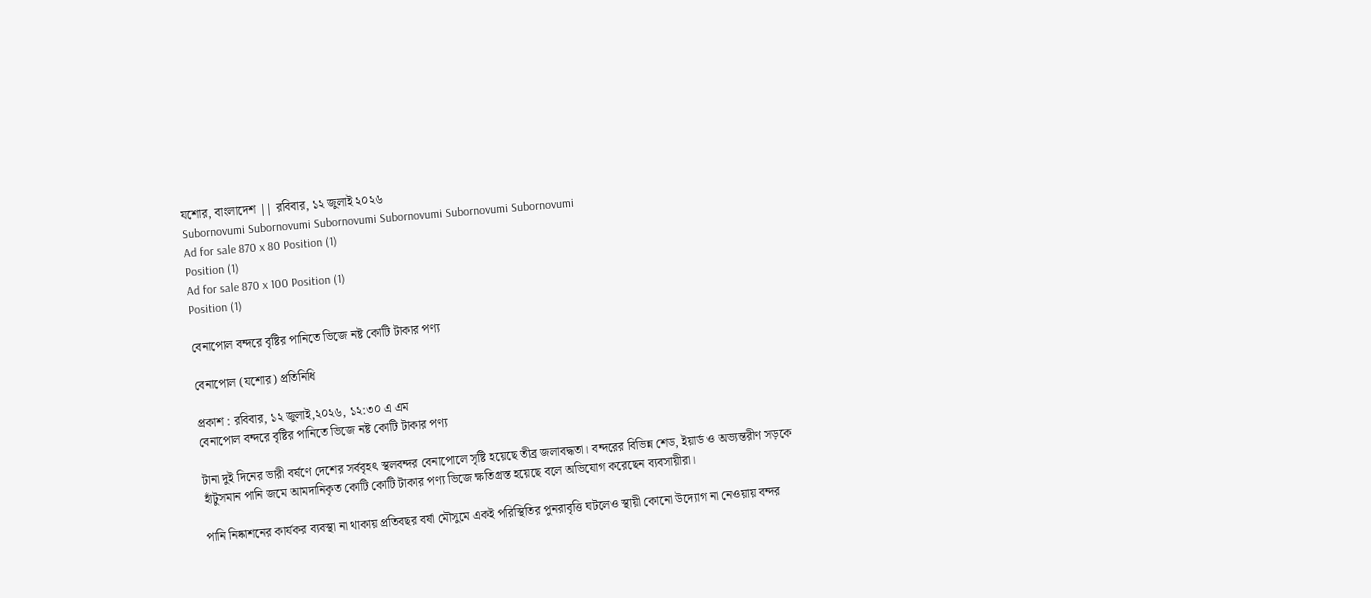যশোর, বাংলাদেশ || রবিবার, ১২ জুলাই ২০২৬
Subornovumi Subornovumi Subornovumi Subornovumi Subornovumi Subornovumi
Ad for sale 870 x 80 Position (1)
Position (1)
Ad for sale 870 x 100 Position (1)
Position (1)

বেনাপোল বন্দরে বৃষ্টির পানিতে ভিজে নষ্ট কোটি টাকার পণ্য

বেনাপোল (যশোর) প্রতিনিধি

প্রকাশ : রবিবার, ১২ জুলাই,২০২৬, ১২:৩০ এ এম
বেনাপোল বন্দরে বৃষ্টির পানিতে ভিজে নষ্ট কোটি টাকার পণ্য

টানা দুই দিনের ভারী বর্ষণে দেশের সর্ববৃহৎ স্থলবন্দর বেনাপোলে সৃষ্টি হয়েছে তীব্র জলাবদ্ধতা। বন্দরের বিভিন্ন শেড, ইয়ার্ড ও অভ্যন্তরীণ সড়কে হাঁটুসমান পানি জমে আমদানিকৃত কোটি কোটি টাকার পণ্য ভিজে ক্ষতিগ্রস্ত হয়েছে বলে অভিযোগ করেছেন ব্যবসায়ীরা।

পানি নিষ্কাশনের কার্যকর ব্যবস্থা না থাকায় প্রতিবছর বর্ষা মৌসুমে একই পরিস্থিতির পুনরাবৃত্তি ঘটলেও স্থায়ী কোনো উদ্যোগ না নেওয়ায় বন্দর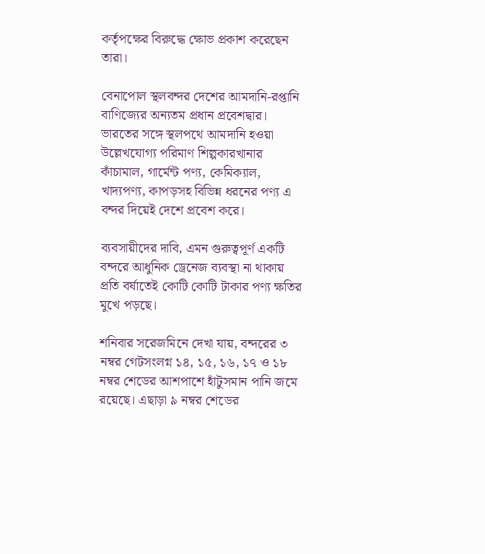কর্তৃপক্ষের বিরুদ্ধে ক্ষোভ প্রকাশ করেছেন তারা।

বেনাপোল স্থলবন্দর দেশের আমদানি-রপ্তানি বাণিজ্যের অন্যতম প্রধান প্রবেশদ্বার। ভারতের সঙ্গে স্থলপথে আমদানি হওয়া উল্লেখযোগ্য পরিমাণ শিল্পকারখানার কাঁচামাল, গার্মেন্ট পণ্য, কেমিক্যাল, খাদ্যপণ্য, কাপড়সহ বিভিন্ন ধরনের পণ্য এ বন্দর দিয়েই দেশে প্রবেশ করে।

ব্যবসায়ীদের দাবি, এমন গুরুত্বপূর্ণ একটি বন্দরে আধুনিক ড্রেনেজ ব্যবস্থা না থাকায় প্রতি বর্ষাতেই কোটি কোটি টাকার পণ্য ক্ষতির মুখে পড়ছে।

শনিবার সরেজমিনে দেখা যায়, বন্দরের ৩ নম্বর গেটসংলগ্ন ১৪, ১৫, ১৬, ১৭ ও ১৮ নম্বর শেডের আশপাশে হাঁটুসমান পানি জমে রয়েছে। এছাড়া ৯ নম্বর শেডের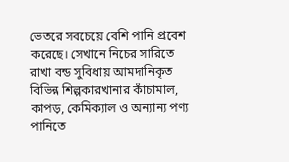ভেতরে সবচেয়ে বেশি পানি প্রবেশ করেছে। সেখানে নিচের সারিতে রাখা বন্ড সুবিধায় আমদানিকৃত বিভিন্ন শিল্পকারখানার কাঁচামাল, কাপড়, কেমিক্যাল ও অন্যান্য পণ্য পানিতে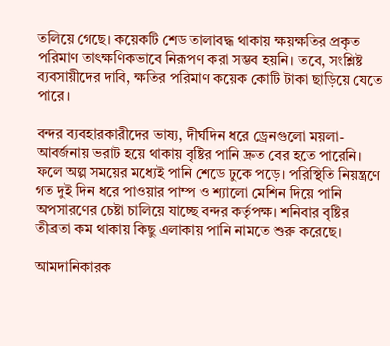তলিয়ে গেছে। কয়েকটি শেড তালাবদ্ধ থাকায় ক্ষয়ক্ষতির প্রকৃত পরিমাণ তাৎক্ষণিকভাবে নিরূপণ করা সম্ভব হয়নি। তবে, সংশ্লিষ্ট ব্যবসায়ীদের দাবি, ক্ষতির পরিমাণ কয়েক কোটি টাকা ছাড়িয়ে যেতে পারে।

বন্দর ব্যবহারকারীদের ভাষ্য, দীর্ঘদিন ধরে ড্রেনগুলো ময়লা-আবর্জনায় ভরাট হয়ে থাকায় বৃষ্টির পানি দ্রুত বের হতে পারেনি। ফলে অল্প সময়ের মধ্যেই পানি শেডে ঢুকে পড়ে। পরিস্থিতি নিয়ন্ত্রণে গত দুই দিন ধরে পাওয়ার পাম্প ও শ্যালো মেশিন দিয়ে পানি অপসারণের চেষ্টা চালিয়ে যাচ্ছে বন্দর কর্তৃপক্ষ। শনিবার বৃষ্টির তীব্রতা কম থাকায় কিছু এলাকায় পানি নামতে শুরু করেছে।

আমদানিকারক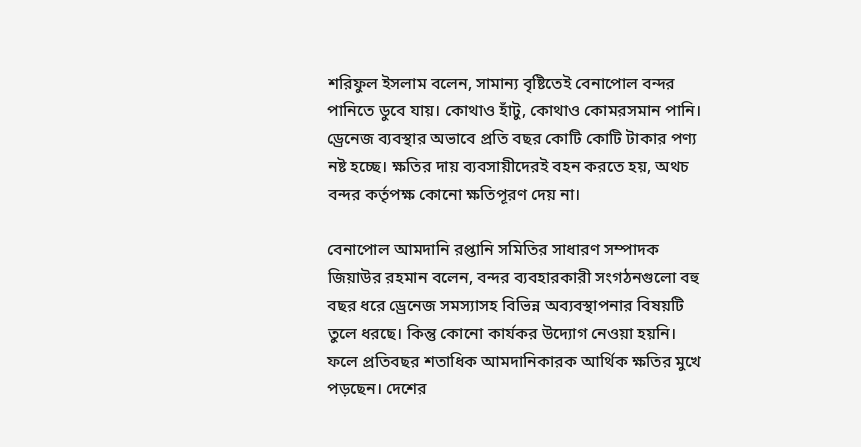শরিফুল ইসলাম বলেন, সামান্য বৃষ্টিতেই বেনাপোল বন্দর পানিতে ডুবে যায়। কোথাও হাঁটু, কোথাও কোমরসমান পানি। ড্রেনেজ ব্যবস্থার অভাবে প্রতি বছর কোটি কোটি টাকার পণ্য নষ্ট হচ্ছে। ক্ষতির দায় ব্যবসায়ীদেরই বহন করতে হয়, অথচ বন্দর কর্তৃপক্ষ কোনো ক্ষতিপূরণ দেয় না।

বেনাপোল আমদানি রপ্তানি সমিতির সাধারণ সম্পাদক জিয়াউর রহমান বলেন, বন্দর ব্যবহারকারী সংগঠনগুলো বহু বছর ধরে ড্রেনেজ সমস্যাসহ বিভিন্ন অব্যবস্থাপনার বিষয়টি তুলে ধরছে। কিন্তু কোনো কার্যকর উদ্যোগ নেওয়া হয়নি। ফলে প্রতিবছর শতাধিক আমদানিকারক আর্থিক ক্ষতির মুখে পড়ছেন। দেশের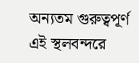অন্যতম গুরুত্বপূর্ণ এই স্থলবন্দরে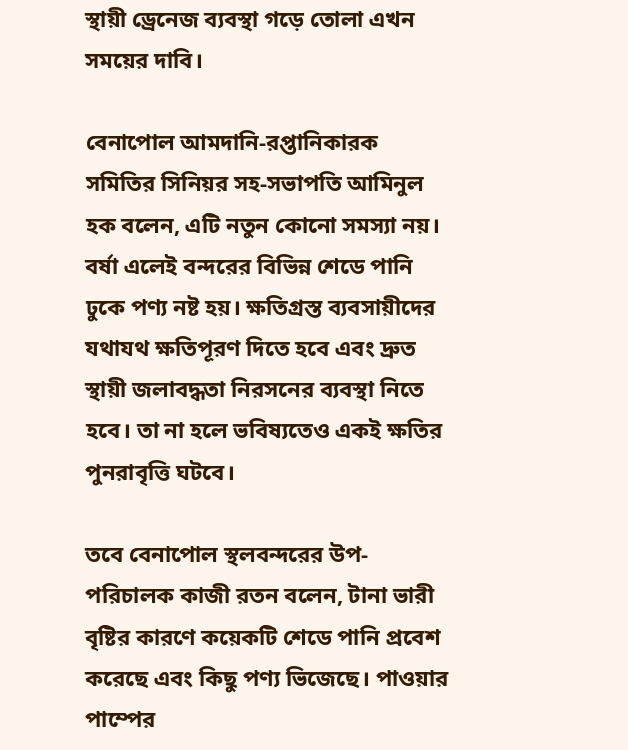স্থায়ী ড্রেনেজ ব্যবস্থা গড়ে তোলা এখন সময়ের দাবি।

বেনাপোল আমদানি-রপ্তানিকারক সমিতির সিনিয়র সহ-সভাপতি আমিনুল হক বলেন, এটি নতুন কোনো সমস্যা নয়। বর্ষা এলেই বন্দরের বিভিন্ন শেডে পানি ঢুকে পণ্য নষ্ট হয়। ক্ষতিগ্রস্ত ব্যবসায়ীদের যথাযথ ক্ষতিপূরণ দিতে হবে এবং দ্রুত স্থায়ী জলাবদ্ধতা নিরসনের ব্যবস্থা নিতে হবে। তা না হলে ভবিষ্যতেও একই ক্ষতির পুনরাবৃত্তি ঘটবে।

তবে বেনাপোল স্থলবন্দরের উপ-পরিচালক কাজী রতন বলেন, টানা ভারী বৃষ্টির কারণে কয়েকটি শেডে পানি প্রবেশ করেছে এবং কিছু পণ্য ভিজেছে। পাওয়ার পাম্পের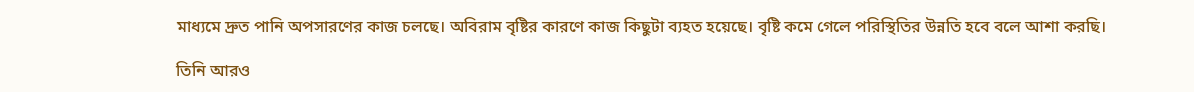মাধ্যমে দ্রুত পানি অপসারণের কাজ চলছে। অবিরাম বৃষ্টির কারণে কাজ কিছুটা ব্যহত হয়েছে। বৃষ্টি কমে গেলে পরিস্থিতির উন্নতি হবে বলে আশা করছি।

তিনি আরও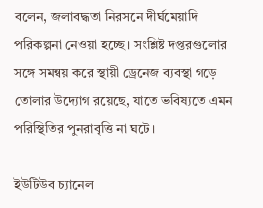বলেন, জলাবদ্ধতা নিরসনে দীর্ঘমেয়াদি পরিকল্পনা নেওয়া হচ্ছে। সংশ্লিষ্ট দপ্তরগুলোর সঙ্গে সমন্বয় করে স্থায়ী ড্রেনেজ ব্যবস্থা গড়ে তোলার উদ্যোগ রয়েছে, যাতে ভবিষ্যতে এমন পরিস্থিতির পুনরাবৃত্তি না ঘটে।

ইউটিউব চ্যানেল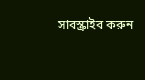সাবস্ক্রাইব করুন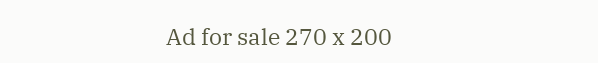Ad for sale 270 x 200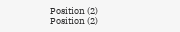Position (2)
Position (2)